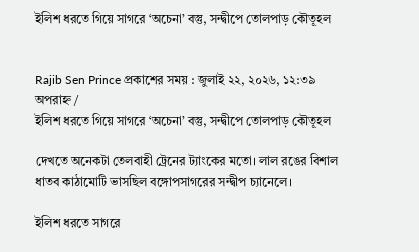ইলিশ ধরতে গিয়ে সাগরে ‘অচেনা’ বস্তু, সন্দ্বীপে তোলপাড় কৌতূহল


Rajib Sen Prince প্রকাশের সময় : জুলাই ২২, ২০২৬, ১২:৩৯ অপরাহ্ন /
ইলিশ ধরতে গিয়ে সাগরে ‘অচেনা’ বস্তু, সন্দ্বীপে তোলপাড় কৌতূহল

দেখতে অনেকটা তেলবাহী ট্রেনের ট্যাংকের মতো। লাল রঙের বিশাল ধাতব কাঠামোটি ভাসছিল বঙ্গোপসাগরের সন্দ্বীপ চ্যানেলে।

ইলিশ ধরতে সাগরে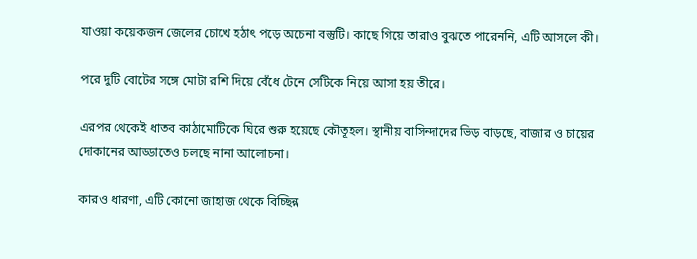যাওয়া কয়েকজন জেলের চোখে হঠাৎ পড়ে অচেনা বস্তুটি। কাছে গিয়ে তারাও বুঝতে পারেননি, এটি আসলে কী।

পরে দুটি বোটের সঙ্গে মোটা রশি দিয়ে বেঁধে টেনে সেটিকে নিয়ে আসা হয় তীরে।

এরপর থেকেই ধাতব কাঠামোটিকে ঘিরে শুরু হয়েছে কৌতূহল। স্থানীয় বাসিন্দাদের ভিড় বাড়ছে, বাজার ও চায়ের দোকানের আড্ডাতেও চলছে নানা আলোচনা।

কারও ধারণা, এটি কোনো জাহাজ থেকে বিচ্ছিন্ন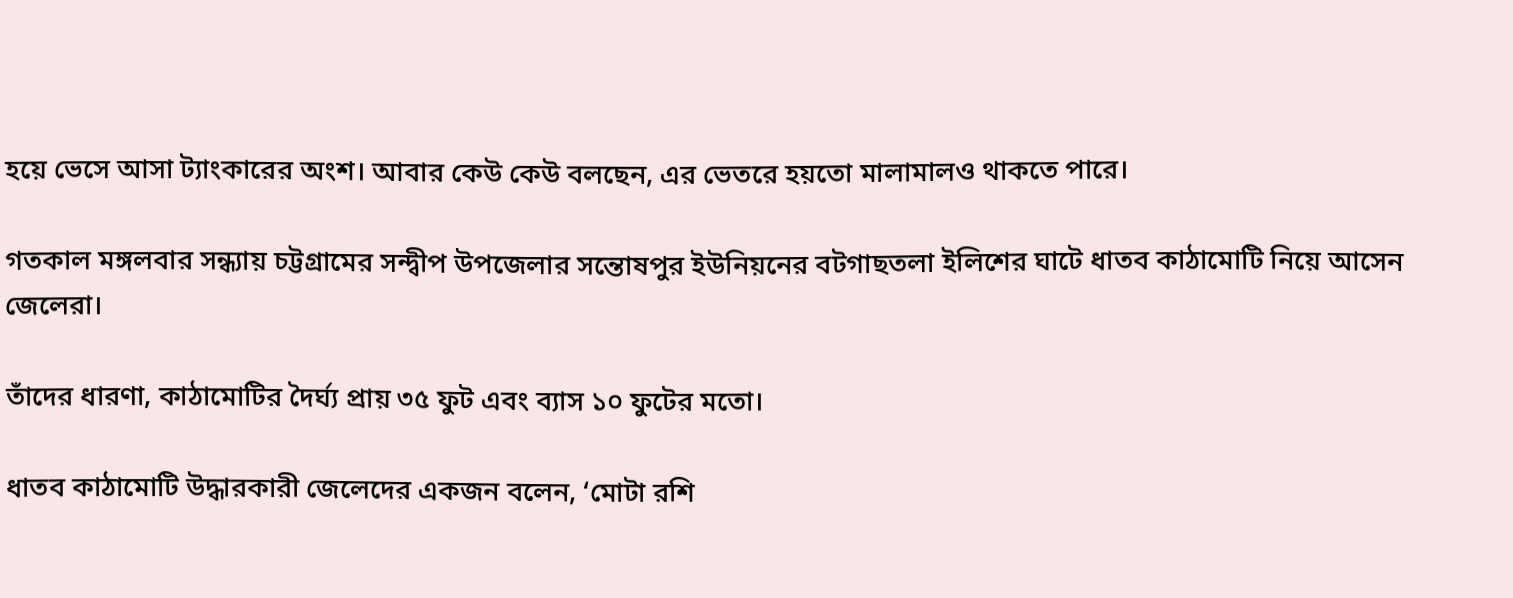হয়ে ভেসে আসা ট্যাংকারের অংশ। আবার কেউ কেউ বলছেন, এর ভেতরে হয়তো মালামালও থাকতে পারে।

গতকাল মঙ্গলবার সন্ধ্যায় চট্টগ্রামের সন্দ্বীপ উপজেলার সন্তোষপুর ইউনিয়নের বটগাছতলা ইলিশের ঘাটে ধাতব কাঠামোটি নিয়ে আসেন জেলেরা।

তাঁদের ধারণা, কাঠামোটির দৈর্ঘ্য প্রায় ৩৫ ফুট এবং ব্যাস ১০ ফুটের মতো।

ধাতব কাঠামোটি উদ্ধারকারী জেলেদের একজন বলেন, ‘মোটা রশি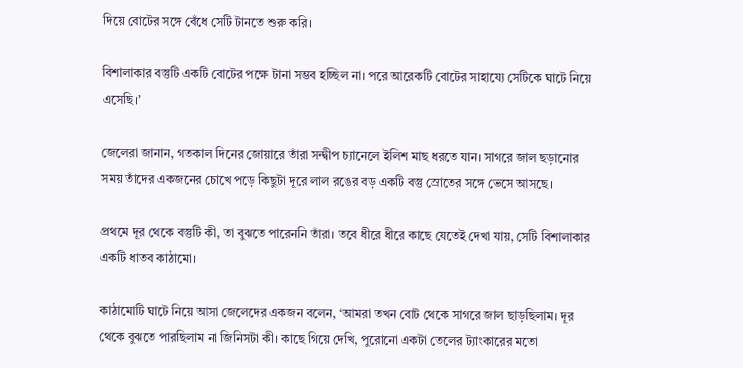দিয়ে বোটের সঙ্গে বেঁধে সেটি টানতে শুরু করি।

বিশালাকার বস্তুটি একটি বোটের পক্ষে টানা সম্ভব হচ্ছিল না। পরে আরেকটি বোটের সাহায্যে সেটিকে ঘাটে নিয়ে এসেছি।’

জেলেরা জানান, গতকাল দিনের জোয়ারে তাঁরা সন্দ্বীপ চ্যানেলে ইলিশ মাছ ধরতে যান। সাগরে জাল ছড়ানোর সময় তাঁদের একজনের চোখে পড়ে কিছুটা দূরে লাল রঙের বড় একটি বস্তু স্রোতের সঙ্গে ভেসে আসছে।

প্রথমে দূর থেকে বস্তুটি কী, তা বুঝতে পারেননি তাঁরা। তবে ধীরে ধীরে কাছে যেতেই দেখা যায়, সেটি বিশালাকার একটি ধাতব কাঠামো।

কাঠামোটি ঘাটে নিয়ে আসা জেলেদের একজন বলেন, ‘আমরা তখন বোট থেকে সাগরে জাল ছাড়ছিলাম। দূর থেকে বুঝতে পারছিলাম না জিনিসটা কী। কাছে গিয়ে দেখি, পুরোনো একটা তেলের ট্যাংকারের মতো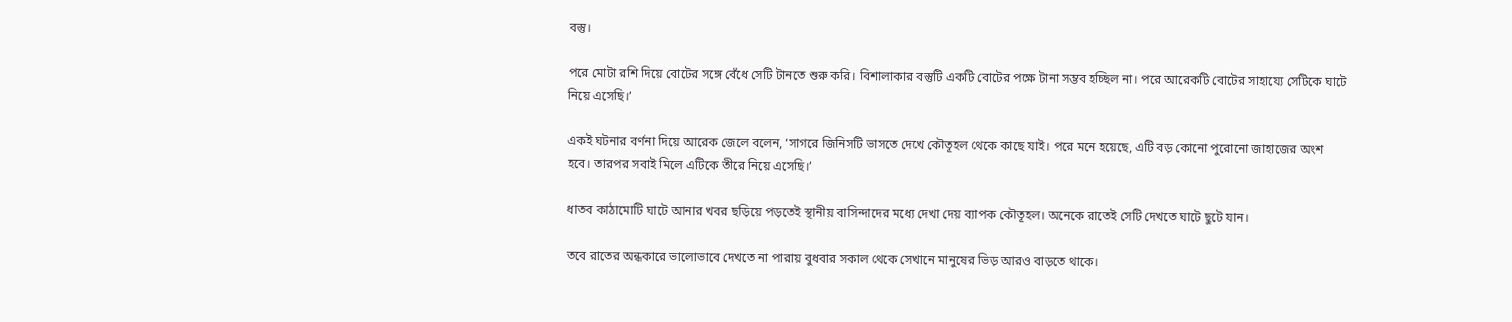বস্তু।

পরে মোটা রশি দিয়ে বোটের সঙ্গে বেঁধে সেটি টানতে শুরু করি। বিশালাকার বস্তুটি একটি বোটের পক্ষে টানা সম্ভব হচ্ছিল না। পরে আরেকটি বোটের সাহায্যে সেটিকে ঘাটে নিয়ে এসেছি।’

একই ঘটনার বর্ণনা দিয়ে আরেক জেলে বলেন, ‘সাগরে জিনিসটি ভাসতে দেখে কৌতূহল থেকে কাছে যাই। পরে মনে হয়েছে, এটি বড় কোনো পুরোনো জাহাজের অংশ হবে। তারপর সবাই মিলে এটিকে তীরে নিয়ে এসেছি।’

ধাতব কাঠামোটি ঘাটে আনার খবর ছড়িয়ে পড়তেই স্থানীয় বাসিন্দাদের মধ্যে দেখা দেয় ব্যাপক কৌতূহল। অনেকে রাতেই সেটি দেখতে ঘাটে ছুটে যান।

তবে রাতের অন্ধকারে ভালোভাবে দেখতে না পারায় বুধবার সকাল থেকে সেখানে মানুষের ভিড় আরও বাড়তে থাকে।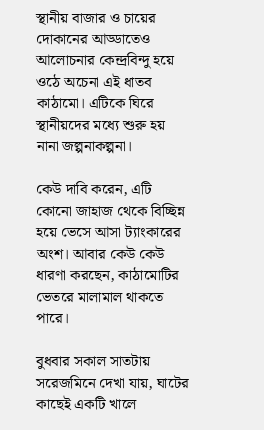স্থানীয় বাজার ও চায়ের দোকানের আড্ডাতেও আলোচনার কেন্দ্রবিন্দু হয়ে ওঠে অচেনা এই ধাতব কাঠামো। এটিকে ঘিরে স্থানীয়দের মধ্যে শুরু হয় নানা জল্পনাকল্পনা।

কেউ দাবি করেন, এটি কোনো জাহাজ থেকে বিচ্ছিন্ন হয়ে ভেসে আসা ট্যাংকারের অংশ। আবার কেউ কেউ ধারণা করছেন, কাঠামোটির ভেতরে মালামাল থাকতে পারে।

বুধবার সকাল সাতটায় সরেজমিনে দেখা যায়, ঘাটের কাছেই একটি খালে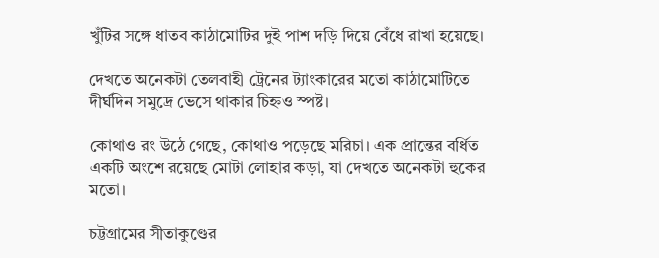খুঁটির সঙ্গে ধাতব কাঠামোটির দুই পাশ দড়ি দিয়ে বেঁধে রাখা হয়েছে।

দেখতে অনেকটা তেলবাহী ট্রেনের ট্যাংকারের মতো কাঠামোটিতে দীর্ঘদিন সমুদ্রে ভেসে থাকার চিহ্নও স্পষ্ট।

কোথাও রং উঠে গেছে, কোথাও পড়েছে মরিচা। এক প্রান্তের বর্ধিত একটি অংশে রয়েছে মোটা লোহার কড়া, যা দেখতে অনেকটা হুকের মতো।

চট্টগ্রামের সীতাকুণ্ডের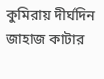কুমিরায় দীর্ঘদিন জাহাজ কাটার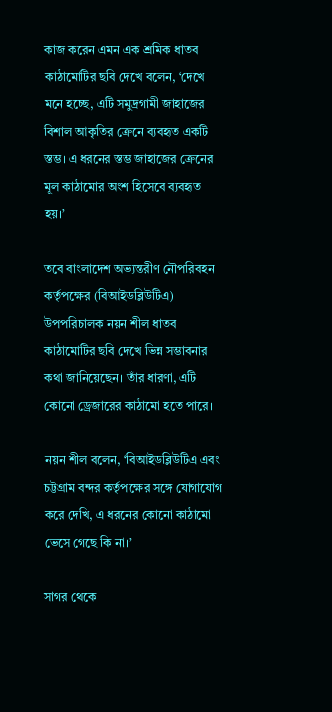কাজ করেন এমন এক শ্রমিক ধাতব কাঠামোটির ছবি দেখে বলেন, ‘দেখে মনে হচ্ছে, এটি সমুদ্রগামী জাহাজের বিশাল আকৃতির ক্রেনে ব্যবহৃত একটি স্তম্ভ। এ ধরনের স্তম্ভ জাহাজের ক্রেনের মূল কাঠামোর অংশ হিসেবে ব্যবহৃত হয়।’

তবে বাংলাদেশ অভ্যন্তরীণ নৌপরিবহন কর্তৃপক্ষের (বিআইডব্লিউটিএ) উপপরিচালক নয়ন শীল ধাতব কাঠামোটির ছবি দেখে ভিন্ন সম্ভাবনার কথা জানিয়েছেন। তাঁর ধারণা, এটি কোনো ড্রেজারের কাঠামো হতে পারে।

নয়ন শীল বলেন, ‘বিআইডব্লিউটিএ এবং চট্টগ্রাম বন্দর কর্তৃপক্ষের সঙ্গে যোগাযোগ করে দেখি, এ ধরনের কোনো কাঠামো ভেসে গেছে কি না।’

সাগর থেকে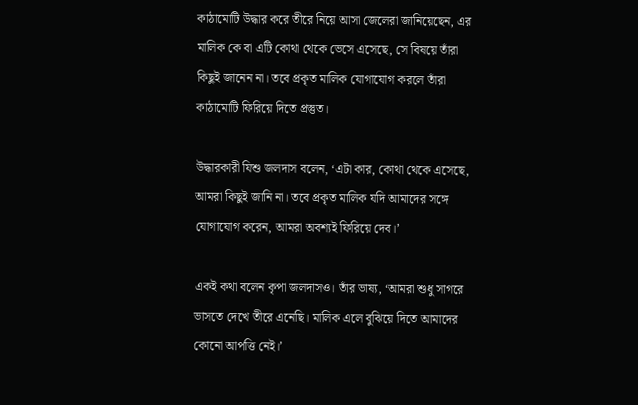কাঠামোটি উদ্ধার করে তীরে নিয়ে আসা জেলেরা জানিয়েছেন, এর মালিক কে বা এটি কোথা থেকে ভেসে এসেছে, সে বিষয়ে তাঁরা কিছুই জানেন না। তবে প্রকৃত মালিক যোগাযোগ করলে তাঁরা কাঠামোটি ফিরিয়ে দিতে প্রস্তুত।

উদ্ধারকারী যিশু জলদাস বলেন, ‘এটা কার, কোথা থেকে এসেছে, আমরা কিছুই জানি না। তবে প্রকৃত মালিক যদি আমাদের সঙ্গে যোগাযোগ করেন, আমরা অবশ্যই ফিরিয়ে দেব।’

একই কথা বলেন কৃপা জলদাসও। তাঁর ভাষ্য, ‘আমরা শুধু সাগরে ভাসতে দেখে তীরে এনেছি। মালিক এলে বুঝিয়ে দিতে আমাদের কোনো আপত্তি নেই।’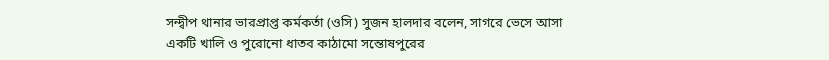সন্দ্বীপ থানার ভারপ্রাপ্ত কর্মকর্তা (ওসি) সুজন হালদার বলেন, সাগরে ভেসে আসা একটি খালি ও পুরোনো ধাতব কাঠামো সন্তোষপুরের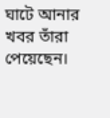ঘাটে আনার খবর তাঁরা পেয়েছেন।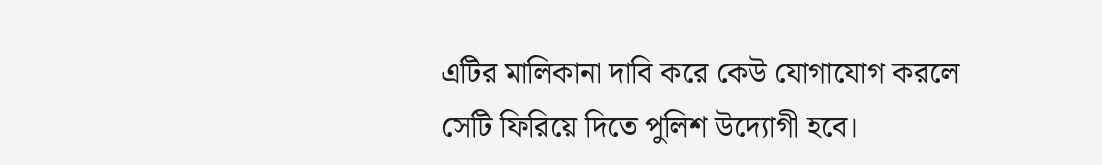এটির মালিকানা দাবি করে কেউ যোগাযোগ করলে সেটি ফিরিয়ে দিতে পুলিশ উদ্যোগী হবে।